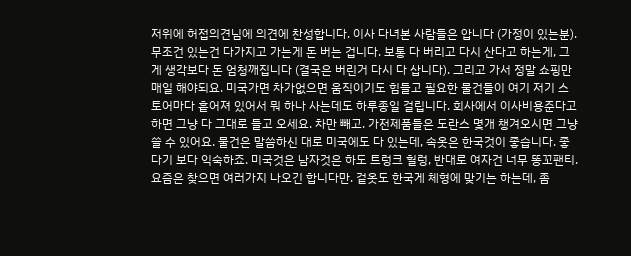저위에 허접의견님에 의견에 찬성합니다. 이사 다녀본 사람들은 압니다 (가정이 있는분). 무조건 있는건 다가지고 가는게 돈 버는 겁니다. 보통 다 버리고 다시 산다고 하는게, 그게 생각보다 돈 엄청깨집니다 (결국은 버린거 다시 다 삽니다). 그리고 가서 정말 쇼핑만 매일 해야되요. 미국가면 차가없으면 움직이기도 힘들고 필요한 물건들이 여기 저기 스토어마다 흩어져 있어서 뭐 하나 사는데도 하루종일 걸립니다. 회사에서 이사비용준다고 하면 그냥 다 그대로 들고 오세요. 차만 빼고. 가전제품들은 도란스 몇개 챙겨오시면 그냥 쓸 수 있어요. 물건은 말씀하신 대로 미국에도 다 있는데, 속옷은 한국것이 좋습니다. 좋다기 보다 익숙하죠. 미국것은 남자것은 하도 트렁크 헐렁, 반대로 여자건 너무 똥꼬팬티. 요즘은 찾으면 여러가지 나오긴 합니다만. 겉옷도 한국게 체형에 맞기는 하는데, 좀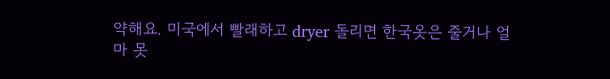약해요. 미국에서 빨래하고 dryer 돌리면 한국옷은 줄거나 얼마 못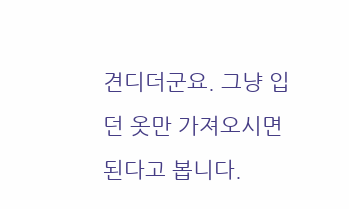견디더군요. 그냥 입던 옷만 가져오시면 된다고 봅니다.